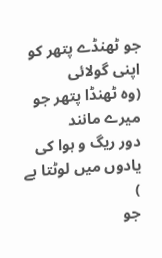جو ٹھنڈے پتھر کو اپنی گولائی
(وہ ٹھنڈا پتھر جو میرے مانند
دور ریگ و ہوا کی یادوں میں لوٹتا ہے )
جو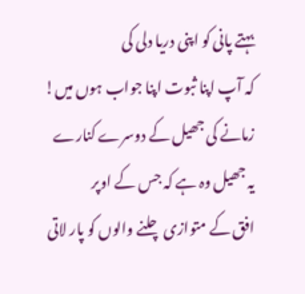بہتے پانی کو اپنی دریا دلی کی
کہ آپ اپنا ثبوت اپنا جواب ہوں میں!
زمانے کی جھیل کے دوسرے کنارے
یہ جھیل وہ ہے کہ جس کے اوپر
افق کے متوازی چلنے والوں کو پار لاتی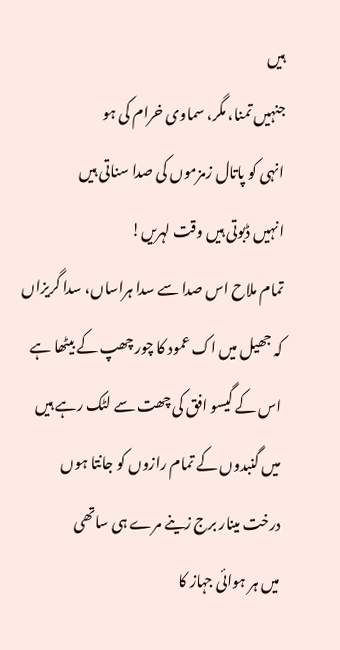ہیں
جنہیں تمنا، مگر، سماوی خرام کی ہو
انہی کو پاتال زمزموں کی صدا سناتی ہیں
انہیں ڈبوتی ہیں وقت لہریں!
تمام ملاح اس صدا سے سدا ہراساں، سدا گریزاں
کہ جھیل میں اک عمود کا چور چھپ کے بیٹھا ہے
اس کے گیسو افق کی چھت سے لٹک رہے ہیں
میں گنبدوں کے تمام رازوں کو جانتا ہوں
درخت مینار برج زینے مرے ہی ساتھی
میں ہر ہوائی جہاز کا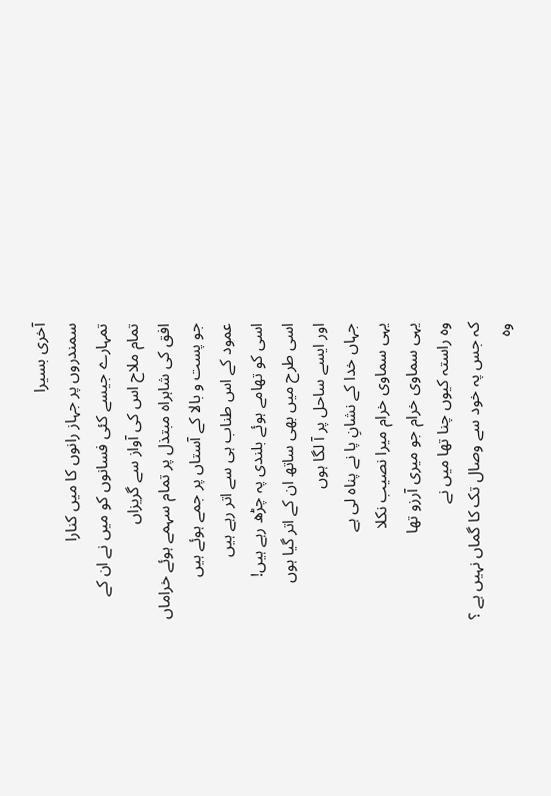آخری بسیرا
سمندروں پر جہاز رانوں کا میں کنارا
تمہارے جیسے کئی فسانوں کو میں نے ان کے
تمام ملاح اس کی آواز سے گریزاں
افق کی شاہراہ مبتذل پر تمام سہمے ہوئے خراماں
جو پست و بالا کے آستاں پر جمے ہوئے ہیں
عمود کے اس طناب ہی سے اتر رہے ہیں
اسی کو تھامے ہوئے بلندی پہ چڑھ رہے ہیں!
اسی طرح میں بھی ساتھ ان کے اتر گیا ہوں
اور ایسے ساحل پر آ لگا ہوں
جہاں خدا کے نشانِ پا نے پناہ لی ہے
یہی سماوی خرام میرا نصیب نکلا
یہی سماوی خرام جو میری آرزو تھا
وہ راستہ کیوں چنا تھا میں نے
کہ جس پہ خود سے وصال تک کا گماں نہیں ہے ؟
وہ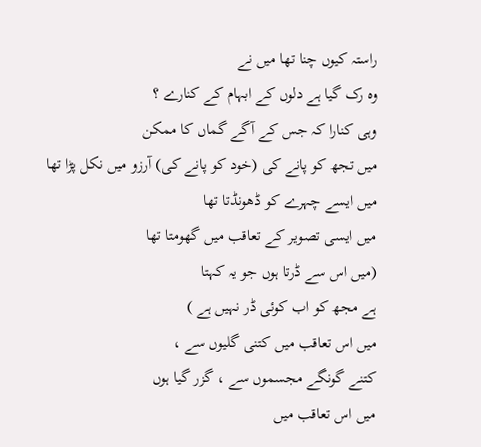راستہ کیوں چنا تھا میں نے
وہ رک گیا ہے دلوں کے ابہام کے کنارے ؟
وہی کنارا کہ جس کے آگے گماں کا ممکن
میں تجھ کو پانے کی (خود کو پانے کی) آرزو میں نکل پڑا تھا
میں ایسے چہرے کو ڈھونڈتا تھا
میں ایسی تصویر کے تعاقب میں گھومتا تھا
(میں اس سے ڈرتا ہوں جو یہ کہتا
ہے مجھ کو اب کوئی ڈر نہیں ہے )
میں اس تعاقب میں کتنی گلیوں سے ،
کتنے گونگے مجسموں سے ، گزر گیا ہوں
میں اس تعاقب میں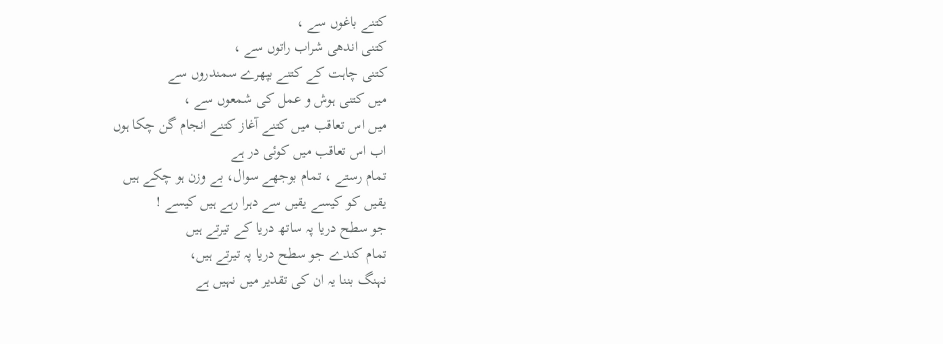کتنے باغوں سے ،
کتنی اندھی شراب راتوں سے ،
کتنی چاہت کے کتنے بپھرے سمندروں سے
میں کتنی ہوش و عمل کی شمعوں سے ،
میں اس تعاقب میں کتنے آغاز کتنے انجام گن چکا ہوں
اب اس تعاقب میں کوئی در ہے
تمام رستے ، تمام بوجھے سوال، بے وزن ہو چکے ہیں
یقیں کو کیسے یقیں سے دہرا رہے ہیں کیسے !
جو سطح دریا پہ ساتھ دریا کے تیرتے ہیں
تمام کندے جو سطح دریا پہ تیرتے ہیں،
نہنگ بننا یہ ان کی تقدیر میں نہیں ہے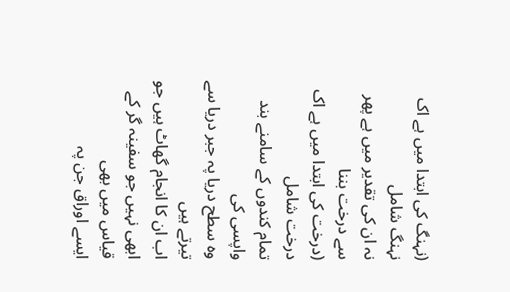(نہنگ کی ابتدا میں ہے اک نہنگ شامل
نہ ان کی تقدیر میں ہے پھر سے درخت بننا
(درخت کی ابتدا میں ہے اک درخت شامل
تمام کندوں کے سامنے بند واپسی کی
وہ سطح دریا پہ جبر دریا سے تیرتے ہیں
اب ان کا انجام گھاٹ ہیں جو
ابھی نہیں جو سفینہ گر کے قیاس میں بھی
ایسے اوراق جن پہ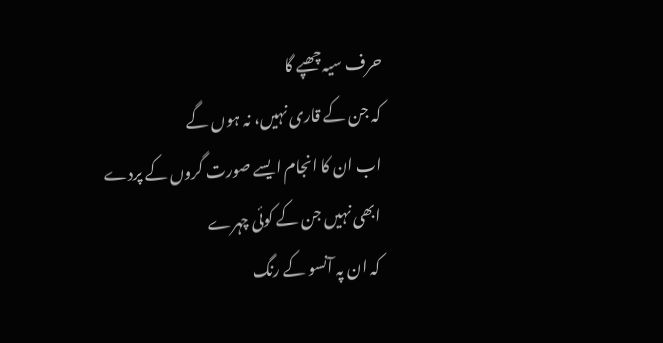حرف سیہ چھپے گا
کہ جن کے قاری نہیں، نہ ہوں گے
اب ان کا انجام ایسے صورت گروں کے پردے
ابھی نہیں جن کے کوئی چہرے
کہ ان پہ آنسو کے رنگ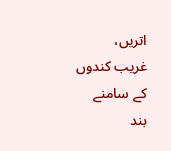اتریں،
غریب کندوں کے سامنے بند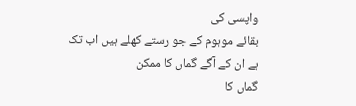واپسی کی
بقائے موہوم کے جو رستے کھلے ہیں اب تک
ہے ان کے آگے گماں کا ممکن
گماں کا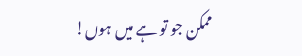ممکن جو تو ہے میں ہوں!